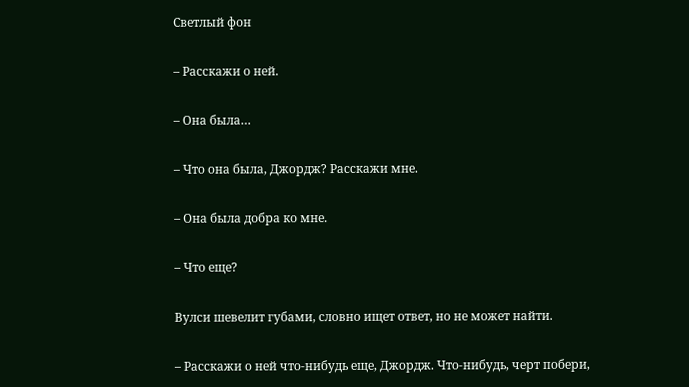Светлый фон

– Расскажи о ней.

– Она была…

– Что она была, Джордж? Расскажи мне.

– Она была добра ко мне.

– Что еще?

Вулси шевелит губами, словно ищет ответ, но не может найти.

– Расскажи о ней что-нибудь еще, Джордж. Что-нибудь, черт побери,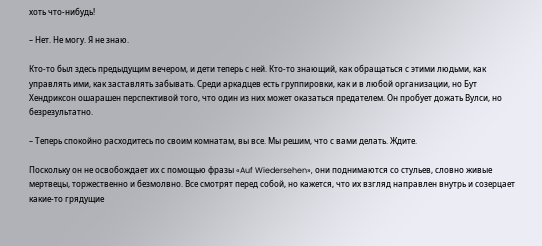хоть что-нибудь!

– Нет. Не могу. Я не знаю.

Кто-то был здесь предыдущим вечером, и дети теперь с ней. Кто-то знающий, как обращаться с этими людьми, как управлять ими, как заставлять забывать. Среди аркадцев есть группировки, как и в любой организации, но Бут Хендриксон ошарашен перспективой того, что один из них может оказаться предателем. Он пробует дожать Вулси, но безрезультатно.

– Теперь спокойно расходитесь по своим комнатам, вы все. Мы решим, что с вами делать. Ждите.

Поскольку он не освобождает их с помощью фразы «Auf Wiedersehen», они поднимаются со стульев, словно живые мертвецы, торжественно и безмолвно. Все смотрят перед собой, но кажется, что их взгляд направлен внутрь и созерцает какие-то грядущие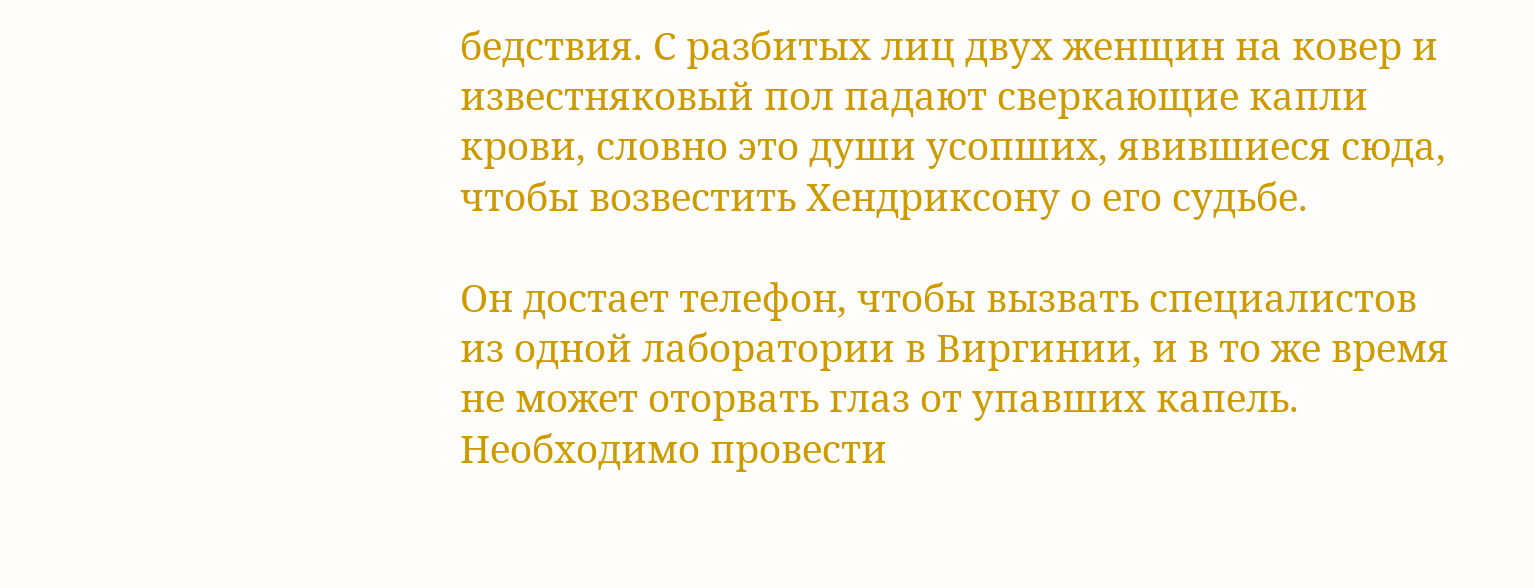бедствия. С разбитых лиц двух женщин на ковер и известняковый пол падают сверкающие капли крови, словно это души усопших, явившиеся сюда, чтобы возвестить Хендриксону о его судьбе.

Он достает телефон, чтобы вызвать специалистов из одной лаборатории в Виргинии, и в то же время не может оторвать глаз от упавших капель. Необходимо провести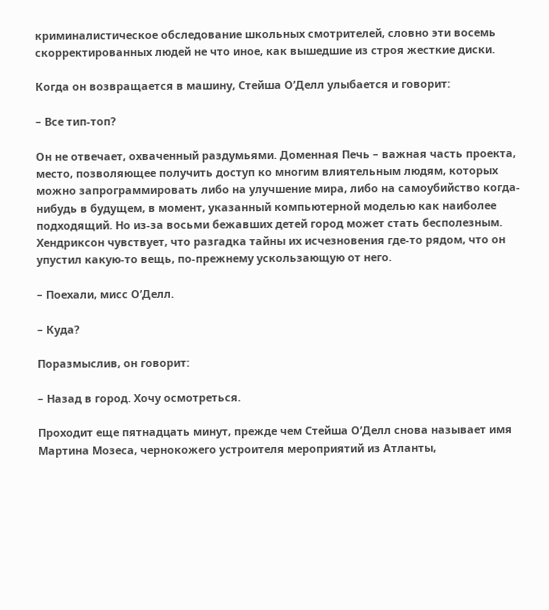криминалистическое обследование школьных смотрителей, словно эти восемь скорректированных людей не что иное, как вышедшие из строя жесткие диски.

Когда он возвращается в машину, Стейша О’Делл улыбается и говорит:

– Все тип-топ?

Он не отвечает, охваченный раздумьями. Доменная Печь – важная часть проекта, место, позволяющее получить доступ ко многим влиятельным людям, которых можно запрограммировать либо на улучшение мира, либо на самоубийство когда-нибудь в будущем, в момент, указанный компьютерной моделью как наиболее подходящий. Но из-за восьми бежавших детей город может стать бесполезным. Хендриксон чувствует, что разгадка тайны их исчезновения где-то рядом, что он упустил какую-то вещь, по-прежнему ускользающую от него.

– Поехали, мисс О’Делл.

– Куда?

Поразмыслив, он говорит:

– Назад в город. Хочу осмотреться.

Проходит еще пятнадцать минут, прежде чем Стейша О’Делл снова называет имя Мартина Мозеса, чернокожего устроителя мероприятий из Атланты,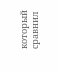который сравнил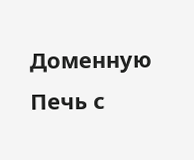Доменную Печь с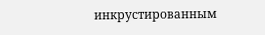инкрустированным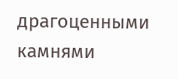драгоценными камнями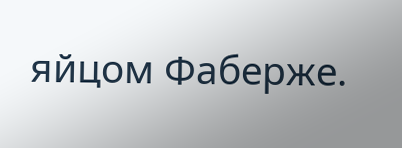яйцом Фаберже.